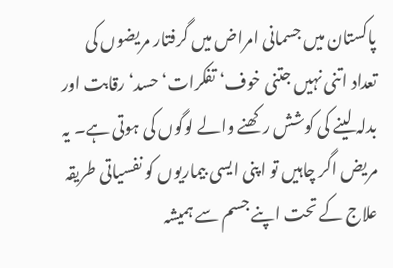پاکستان میں جسمانی امراض میں گرفتار مریضوں کی تعداد اتنی نہیں جتنی خوف‘ تفکرات‘ حسد‘ رقابت اور بدلہ لینے کی کوشش رکھنے والے لوگوں کی ہوتی ہے۔ یہ مریض اگر چاہیں تو اپنی ایسی بیماریوں کو نفسیاتی طریقہ علاج کے تحت اپنے جسم سے ہمیشہ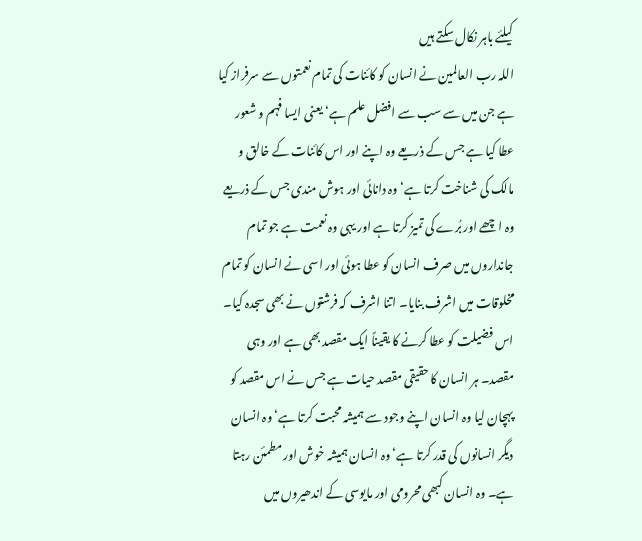کیلئے باہر نکال سکتے ہیں
اللہ رب العالمین نے انسان کو کائنات کی تمام نعمتوں سے سرفراز کیا ہے جن میں سے سب سے افضل علم ہے‘ یعنی ایسا فہم و شعور عطا کیا ہے جس کے ذریعے وہ اپنے اور اس کائنات کے خالق و مالک کی شناخت کرتا ہے‘ وہ دانائی اور ہوش مندی جس کے ذریعے وہ اچھے اور بُرے کی تمیز کرتا ہے اور یہی وہ نعمت ہے جو تمام جانداروں میں صرف انسان کو عطا ہوئی اور اسی نے انسان کو تمام مخلوقات میں اشرف بنایا۔ اتنا اشرف کہ فرشتوں نے بھی سجدہ کیا۔ اس فضیلت کو عطا کرنے کا یقیناً ایک مقصد بھی ہے اور وہی مقصد۔ ہر انسان کا حقیقی مقصد حیات ہے جس نے اس مقصد کو پہچان لیا وہ انسان اپنے وجود سے ہمیشہ محبت کرتا ہے‘ وہ انسان دیگر انسانوں کی قدر کرتا ہے‘ وہ انسان ہمیشہ خوش اور مطمئن رہتا ہے۔ وہ انسان کبھی محرومی اور مایوسی کے اندھیروں میں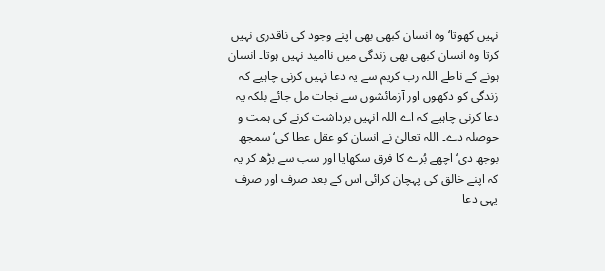نہیں کھوتا‘ وہ انسان کبھی بھی اپنے وجود کی ناقدری نہیں کرتا وہ انسان کبھی بھی زندگی میں ناامید نہیں ہوتا۔ انسان ہونے کے ناطے اللہ رب کریم سے یہ دعا نہیں کرنی چاہیے کہ زندگی کو دکھوں اور آزمائشوں سے نجات مل جائے بلکہ یہ دعا کرنی چاہیے کہ اے اللہ انہیں برداشت کرنے کی ہمت و حوصلہ دے۔ اللہ تعالیٰ نے انسان کو عقل عطا کی‘ سمجھ بوجھ دی‘ اچھے بُرے کا فرق سکھایا اور سب سے بڑھ کر یہ کہ اپنے خالق کی پہچان کرائی اس کے بعد صرف اور صرف یہی دعا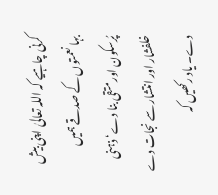کرنی چاہیے کہ اللہ تعالیٰ اپنی بیش بہا نعمتوں کے صدقے ہمیں پُرسکون اور متقی بنا دے‘ ذہنی خلفشار اور انتشار سے نجات دے دے۔ یاد رکھیں کہ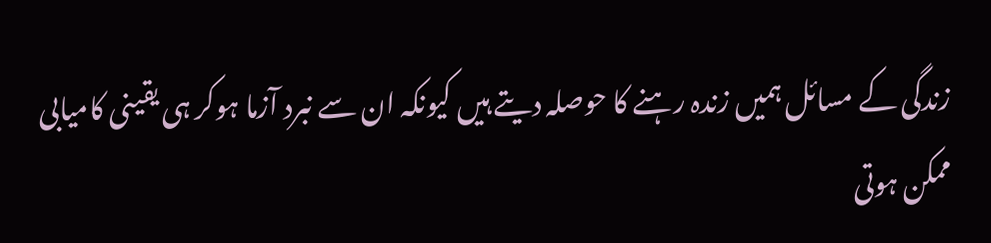زندگی کے مسائل ہمیں زندہ رہنے کا حوصلہ دیتے ہیں کیونکہ ان سے نبرد آزما ہوکر ہی یقینی کامیابی ممکن ہوتی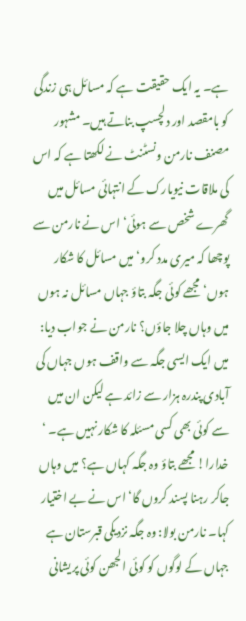ہے۔ یہ ایک حقیقت ہے کہ مسائل ہی زندگی کو بامقصد اور دلچسپ بناتے ہیں۔ مشہور مصنف نارمن ونسٹنٹ نے لکھتا ہے کہ اس کی ملاقات نیویارک کے انتہائی مسائل میں گھرے شخص سے ہوئی‘ اس نے نارمن سے پوچھا کہ میری مدد کرو‘ میں مسائل کا شکار ہوں‘ مجھے کوئی جگہ بتاؤ جہاں مسائل نہ ہوں میں وہاں چلا جاؤں؟ نارمن نے جواب دیا: میں ایک ایسی جگہ سے واقف ہوں جہاں کی آبادی پندرہ ہزار سے زائد ہے لیکن ان میں سے کوئی بھی کسی مسئلہ کا شکار نہیں ہے۔ ‘ خدارا! مجھے بتاؤ وہ جگہ کہاں ہے؟ میں وہاں جاکر رہنا پسند کروں گا‘ اس نے بے اختیار کہا۔ نارمن بولا: وہ جگہ نزدیکی قبرستان ہے جہاں کے لوگوں کو کوئی الجھن کوئی پریشانی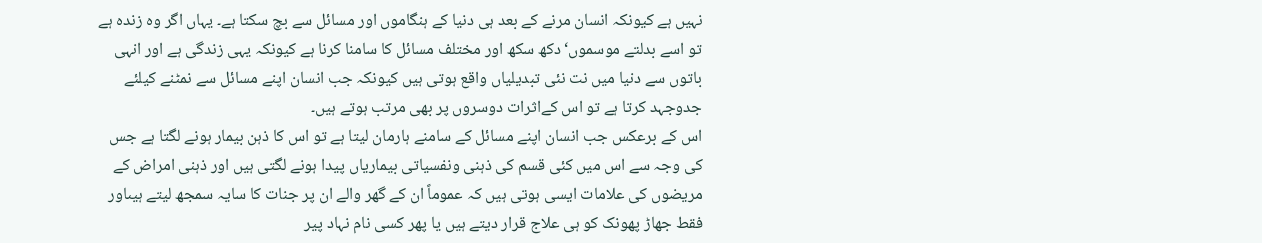نہیں ہے کیونکہ انسان مرنے کے بعد ہی دنیا کے ہنگاموں اور مسائل سے بچ سکتا ہے۔ یہاں اگر وہ زندہ ہے تو اسے بدلتے موسموں‘ دکھ سکھ اور مختلف مسائل کا سامنا کرنا ہے کیونکہ یہی زندگی ہے اور انہی باتوں سے دنیا میں نت نئی تبدیلیاں واقع ہوتی ہیں کیونکہ جب انسان اپنے مسائل سے نمٹنے کیلئے جدوجہد کرتا ہے تو اس کےاثرات دوسروں پر بھی مرتب ہوتے ہیں۔
اس کے برعکس جب انسان اپنے مسائل کے سامنے ہارمان لیتا ہے تو اس کا ذہن بیمار ہونے لگتا ہے جس کی وجہ سے اس میں کئی قسم کی ذہنی ونفسیاتی بیماریاں پیدا ہونے لگتی ہیں اور ذہنی امراض کے مریضوں کی علامات ایسی ہوتی ہیں کہ عموماً ان کے گھر والے ان پر جنات کا سایہ سمجھ لیتے ہیںاور فقط جھاڑ پھونک کو ہی علاج قرار دیتے ہیں یا پھر کسی نام نہاد پیر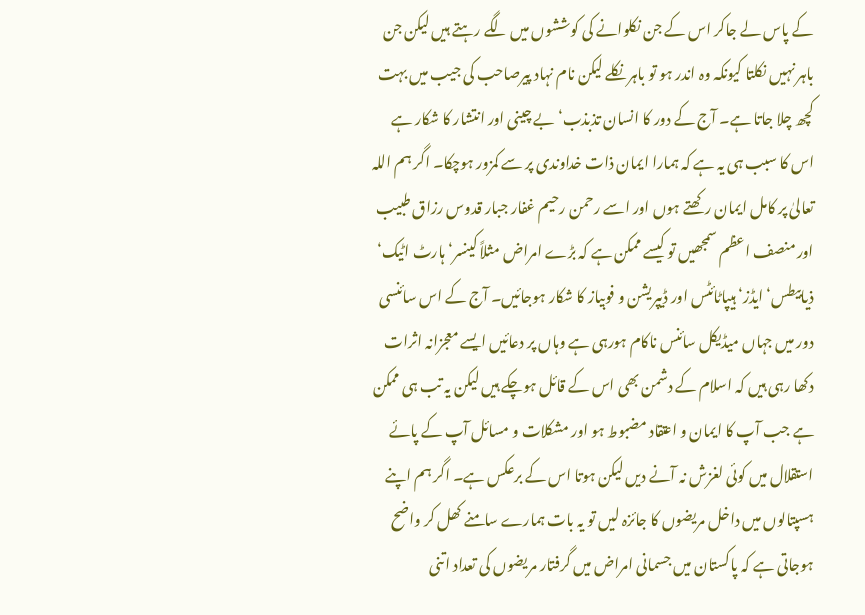کے پاس لے جاکر اس کے جن نکلوانے کی کوششوں میں لگے رہتے ہیں لیکن جن باہر نہیں نکلتا کیونکہ وہ اندر ہو تو باہر نکلے لیکن نام نہاد پیرصاحب کی جیب میں بہت کچھ چلا جاتا ہے۔ آج کے دور کا انسان تذبذب‘ بے چینی اور انتشار کا شکار ہے اس کا سبب ہی یہ ہے کہ ہمارا ایمان ذات خداوندی پر سے کمزور ہوچکا۔ اگر ہم اللہ تعالیٰ پر کامل ایمان رکھتے ہوں اور اسے رحمن رحیم غفار جبار قدوس رزاق طبیب اور منصف اعظم سمجھیں تو کیسے ممکن ہے کہ بڑے امراض مثلاً کینسر‘ ہارٹ اٹیک‘ ذیابیطس‘ ایڈز‘ ہیپاٹائٹس اور ڈیپریشن و فوبیاز کا شکار ہوجائیں۔ آج کے اس سائنسی دور میں جہاں میڈیکل سائنس ناکام ہورہی ہے وہاں پر دعائیں ایسے معجزانہ اثرات دکھا رہی ہیں کہ اسلام کے دشمن بھی اس کے قائل ہوچکے ہیں لیکن یہ تب ہی ممکن ہے جب آپ کا ایمان و اعتقاد مضبوط ہو اور مشکلات و مسائل آپ کے پائے استقلال میں کوئی لغزش نہ آنے دیں لیکن ہوتا اس کے برعکس ہے۔ اگر ہم اپنے ہسپتالوں میں داخل مریضوں کا جائزہ لیں تو یہ بات ہمارے سامنے کھل کر واضح ہوجاتی ہے کہ پاکستان میں جسمانی امراض میں گرفتار مریضوں کی تعداد اتنی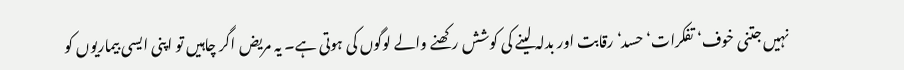نہیں جتنی خوف‘ تفکرات‘ حسد‘ رقابت اور بدلہ لینے کی کوشش رکھنے والے لوگوں کی ہوتی ہے۔ یہ مریض اگر چاہیں تو اپنی ایسی بیماریوں کو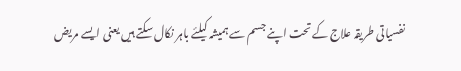نفسیاتی طریقہ علاج کے تحت اپنے جسم سے ہمیشہ کیلئے باہر نکال سکتے ہیں یعنی ایسے مریض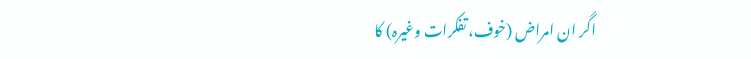اگر ان امراض (خوف، تفکرات وغیرہ) کا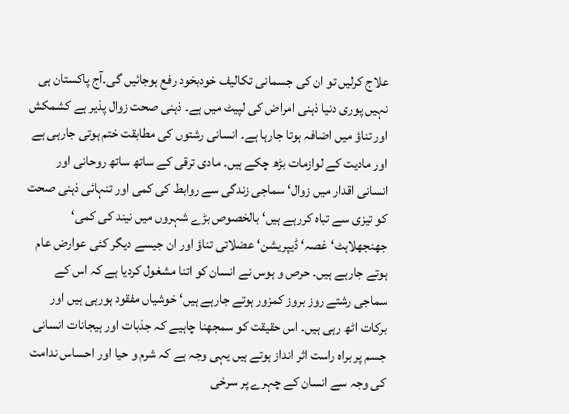علاج کرلیں تو ان کی جسمانی تکالیف خودبخود رفع ہوجائیں گی۔آج پاکستان ہی نہیں پوری دنیا ذہنی امراض کی لپیٹ میں ہے۔ ذہنی صحت زوال پذیر ہے کشمکش اور تناؤ میں اضافہ ہوتا جارہا ہے۔ انسانی رشتوں کی مطابقت ختم ہوتی جارہی ہے اور مادیت کے لوازمات بڑھ چکے ہیں۔ مادی ترقی کے ساتھ ساتھ روحانی اور انسانی اقدار میں زوال‘ سماجی زندگی سے روابط کی کمی اور تنہائی ذہنی صحت کو تیزی سے تباہ کررہے ہیں‘ بالخصوص بڑے شہروں میں نیند کی کمی‘ جھنجھلاہٹ‘ غصہ‘ ڈیپریشن‘ عضلاتی تناؤ اور ان جیسے دیگر کئی عوارض عام ہوتے جارہے ہیں۔ حرص و ہوس نے انسان کو اتنا مشغول کردیا ہے کہ اس کے سماجی رشتے روز بروز کمزور ہوتے جارہے ہیں‘ خوشیاں مفقود ہورہی ہیں اور برکات اٹھ رہی ہیں۔ اس حقیقت کو سمجھنا چاہیے کہ جذبات اور ہیجانات انسانی جسم پر براہ راست اثر انداز ہوتے ہیں یہی وجہ ہے کہ شرم و حیا اور احساس ندامت کی وجہ سے انسان کے چہرے پر سرخی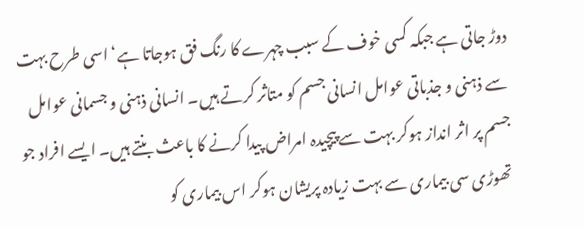دوڑ جاتی ہے جبکہ کسی خوف کے سبب چہرے کا رنگ فق ہوجاتا ہے‘ اسی طرح بہت سے ذہنی و جذباتی عوامل انسانی جسم کو متاثر کرتے ہیں۔ انسانی ذہنی و جسمانی عوامل جسم پر اثر انداز ہوکر بہت سے پیچیدہ امراض پیدا کرنے کا باعث بنتے ہیں۔ ایسے افراد جو تھوڑی سی بیماری سے بہت زیادہ پریشان ہوکر اس بیماری کو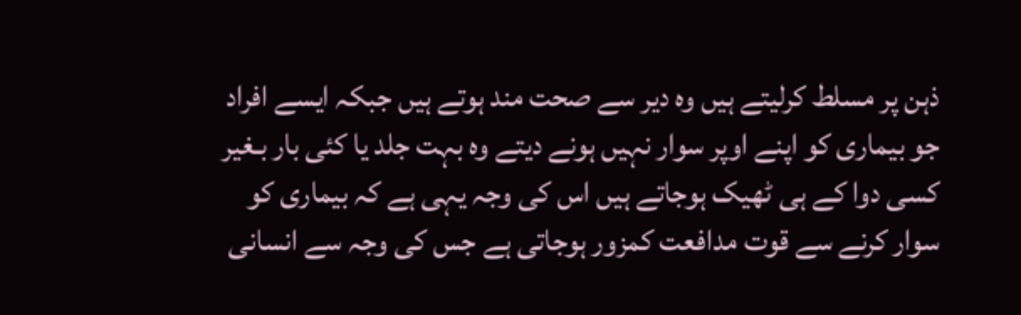ذہن پر مسلط کرلیتے ہیں وہ دیر سے صحت مند ہوتے ہیں جبکہ ایسے افراد جو بیماری کو اپنے اوپر سوار نہیں ہونے دیتے وہ بہت جلد یا کئی بار بـغیر کسی دوا کے ہی ٹھیک ہوجاتے ہیں اس کی وجہ یہی ہے کہ بیماری کو سوار کرنے سے قوت مدافعت کمزور ہوجاتی ہے جس کی وجہ سے انسانی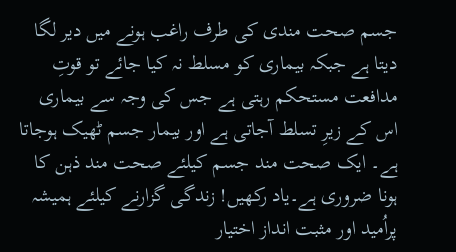جسم صحت مندی کی طرف راغب ہونے میں دیر لگا دیتا ہے جبکہ بیماری کو مسلط نہ کیا جائے تو قوتِ مدافعت مستحکم رہتی ہے جس کی وجہ سے بیماری اس کے زیرِ تسلط آجاتی ہے اور بیمار جسم ٹھیک ہوجاتا ہے۔ ایک صحت مند جسم کیلئے صحت مند ذہن کا ہونا ضروری ہے۔یاد رکھیں! زندگی گزارنے کیلئے ہمیشہ پراُمید اور مثبت انداز اختیار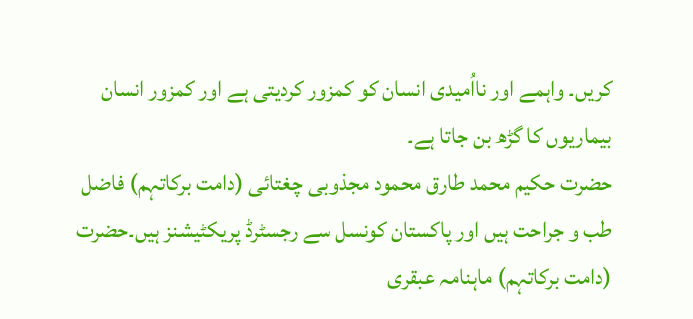کریں۔ واہمے اور نااُمیدی انسان کو کمزور کردیتی ہے اور کمزور انسان بیماریوں کا گڑھ بن جاتا ہے۔
حضرت حکیم محمد طارق محمود مجذوبی چغتائی (دامت برکاتہم) فاضل طب و جراحت ہیں اور پاکستان کونسل سے رجسٹرڈ پریکٹیشنز ہیں۔حضرت (دامت برکاتہم) ماہنامہ عبقری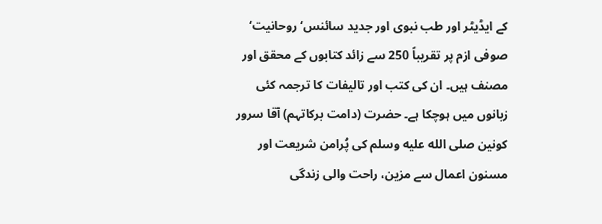کے ایڈیٹر اور طب نبوی اور جدید سائنس‘ روحانیت‘ صوفی ازم پر تقریباً 250 سے زائد کتابوں کے محقق اور مصنف ہیں۔ ان کی کتب اور تالیفات کا ترجمہ کئی زبانوں میں ہوچکا ہے۔ حضرت (دامت برکاتہم) آقا سرور کونین صلى الله عليه وسلم کی پُرامن شریعت اور مسنون اعمال سے مزین، راحت والی زندگی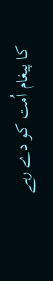کا پیغام اُمت کو دے رہے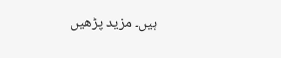ہیں۔ مزید پڑھیں